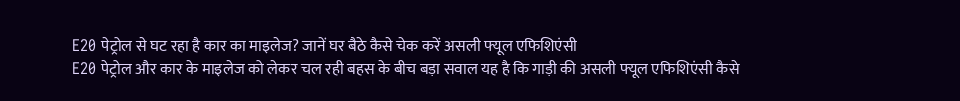E20 पेट्रोल से घट रहा है कार का माइलेज? जानें घर बैठे कैसे चेक करें असली फ्यूल एफिशिएंसी
E20 पेट्रोल और कार के माइलेज को लेकर चल रही बहस के बीच बड़ा सवाल यह है कि गाड़ी की असली फ्यूल एफिशिएंसी कैसे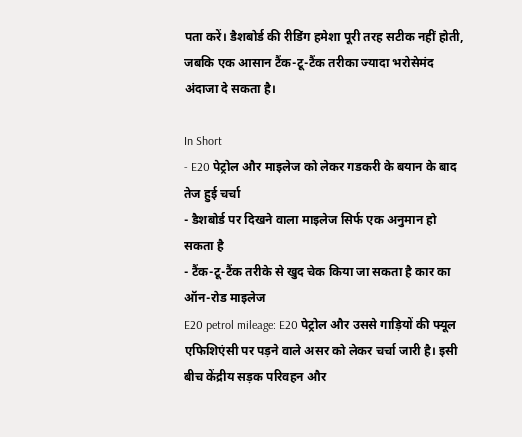पता करें। डैशबोर्ड की रीडिंग हमेशा पूरी तरह सटीक नहीं होती, जबकि एक आसान टैंक-टू-टैंक तरीका ज्यादा भरोसेमंद अंदाजा दे सकता है।

In Short
- E20 पेट्रोल और माइलेज को लेकर गडकरी के बयान के बाद तेज हुई चर्चा
- डैशबोर्ड पर दिखने वाला माइलेज सिर्फ एक अनुमान हो सकता है
- टैंक-टू-टैंक तरीके से खुद चेक किया जा सकता है कार का ऑन-रोड माइलेज
E20 petrol mileage: E20 पेट्रोल और उससे गाड़ियों की फ्यूल एफिशिएंसी पर पड़ने वाले असर को लेकर चर्चा जारी है। इसी बीच केंद्रीय सड़क परिवहन और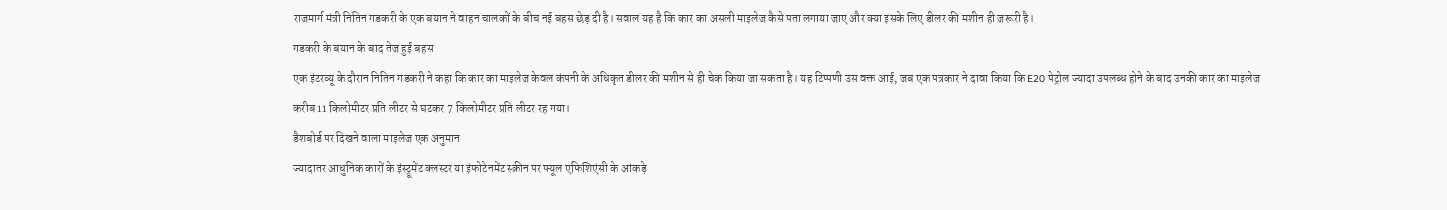राजमार्ग मंत्री नितिन गडकरी के एक बयान ने वाहन चालकों के बीच नई बहस छेड़ दी है। सवाल यह है कि कार का असली माइलेज कैसे पता लगाया जाए और क्या इसके लिए डीलर की मशीन ही जरूरी है।
गडकरी के बयान के बाद तेज हुई बहस
एक इंटरव्यू के दौरान नितिन गडकरी ने कहा कि कार का माइलेज केवल कंपनी के अधिकृत डीलर की मशीन से ही चेक किया जा सकता है। यह टिप्पणी उस वक्त आई, जब एक पत्रकार ने दावा किया कि E20 पेट्रोल ज्यादा उपलब्ध होने के बाद उनकी कार का माइलेज करीब 11 किलोमीटर प्रति लीटर से घटकर 7 किलोमीटर प्रति लीटर रह गया।
डैशबोर्ड पर दिखने वाला माइलेज एक अनुमान
ज्यादातर आधुनिक कारों के इंस्ट्रूमेंट क्लस्टर या इंफोटेनमेंट स्क्रीन पर फ्यूल एफिशिएंसी के आंकड़े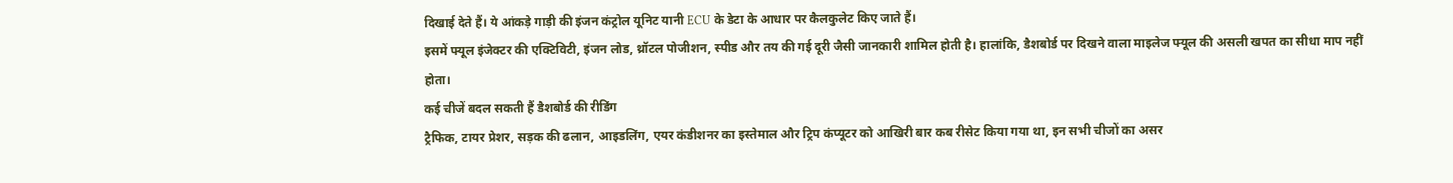दिखाई देते हैं। ये आंकड़े गाड़ी की इंजन कंट्रोल यूनिट यानी ECU के डेटा के आधार पर कैलकुलेट किए जाते हैं।
इसमें फ्यूल इंजेक्टर की एक्टिविटी, इंजन लोड, थ्रॉटल पोजीशन, स्पीड और तय की गई दूरी जैसी जानकारी शामिल होती है। हालांकि, डैशबोर्ड पर दिखने वाला माइलेज फ्यूल की असली खपत का सीधा माप नहीं होता।
कई चीजें बदल सकती हैं डैशबोर्ड की रीडिंग
ट्रैफिक, टायर प्रेशर, सड़क की ढलान, आइडलिंग, एयर कंडीशनर का इस्तेमाल और ट्रिप कंप्यूटर को आखिरी बार कब रीसेट किया गया था, इन सभी चीजों का असर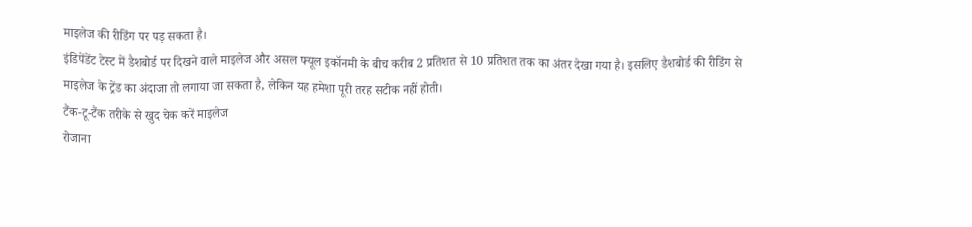माइलेज की रीडिंग पर पड़ सकता है।
इंडिपेंडेंट टेस्ट में डैशबोर्ड पर दिखने वाले माइलेज और असल फ्यूल इकॉनमी के बीच करीब 2 प्रतिशत से 10 प्रतिशत तक का अंतर देखा गया है। इसलिए डैशबोर्ड की रीडिंग से माइलेज के ट्रेंड का अंदाजा तो लगाया जा सकता है, लेकिन यह हमेशा पूरी तरह सटीक नहीं होती।
टैंक-टू-टैंक तरीके से खुद चेक करें माइलेज
रोजाना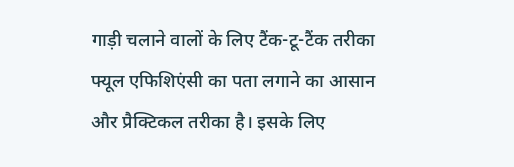गाड़ी चलाने वालों के लिए टैंक-टू-टैंक तरीका फ्यूल एफिशिएंसी का पता लगाने का आसान और प्रैक्टिकल तरीका है। इसके लिए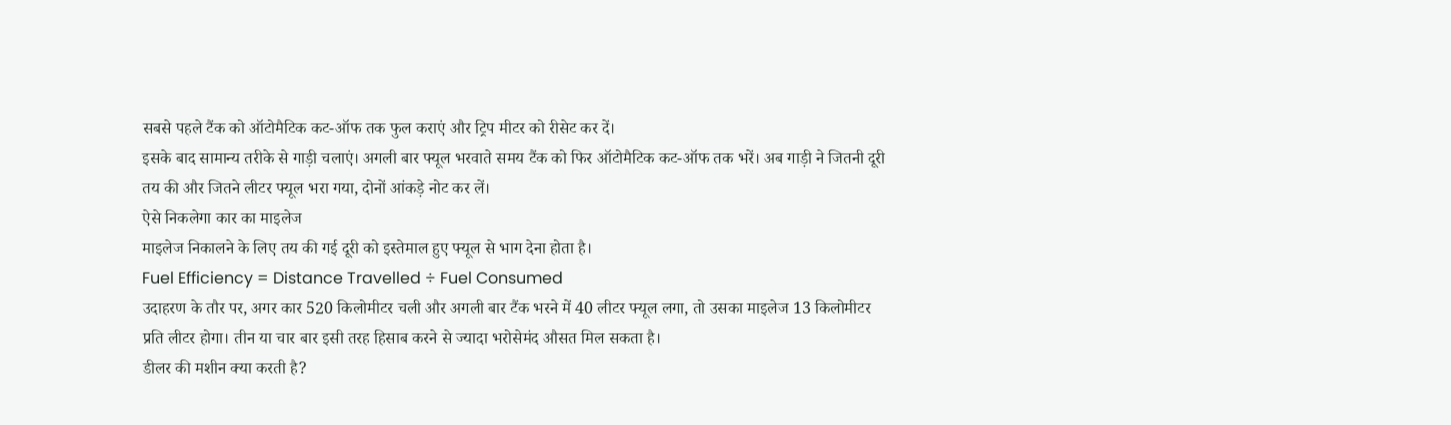सबसे पहले टैंक को ऑटोमैटिक कट-ऑफ तक फुल कराएं और ट्रिप मीटर को रीसेट कर दें।
इसके बाद सामान्य तरीके से गाड़ी चलाएं। अगली बार फ्यूल भरवाते समय टैंक को फिर ऑटोमैटिक कट-ऑफ तक भरें। अब गाड़ी ने जितनी दूरी तय की और जितने लीटर फ्यूल भरा गया, दोनों आंकड़े नोट कर लें।
ऐसे निकलेगा कार का माइलेज
माइलेज निकालने के लिए तय की गई दूरी को इस्तेमाल हुए फ्यूल से भाग देना होता है।
Fuel Efficiency = Distance Travelled ÷ Fuel Consumed
उदाहरण के तौर पर, अगर कार 520 किलोमीटर चली और अगली बार टैंक भरने में 40 लीटर फ्यूल लगा, तो उसका माइलेज 13 किलोमीटर प्रति लीटर होगा। तीन या चार बार इसी तरह हिसाब करने से ज्यादा भरोसेमंद औसत मिल सकता है।
डीलर की मशीन क्या करती है?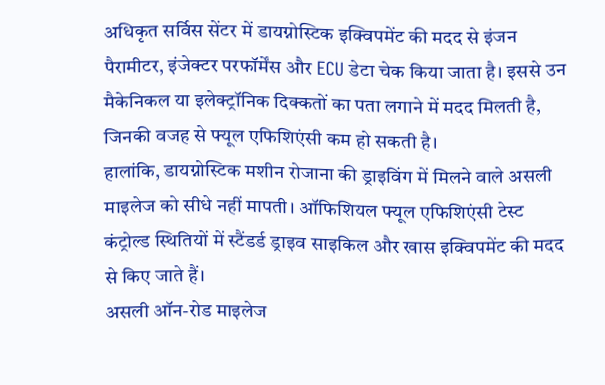अधिकृत सर्विस सेंटर में डायग्नोस्टिक इक्विपमेंट की मदद से इंजन पैरामीटर, इंजेक्टर परफॉर्मेंस और ECU डेटा चेक किया जाता है। इससे उन मैकेनिकल या इलेक्ट्रॉनिक दिक्कतों का पता लगाने में मदद मिलती है, जिनकी वजह से फ्यूल एफिशिएंसी कम हो सकती है।
हालांकि, डायग्नोस्टिक मशीन रोजाना की ड्राइविंग में मिलने वाले असली माइलेज को सीधे नहीं मापती। ऑफिशियल फ्यूल एफिशिएंसी टेस्ट कंट्रोल्ड स्थितियों में स्टैंडर्ड ड्राइव साइकिल और खास इक्विपमेंट की मदद से किए जाते हैं।
असली ऑन-रोड माइलेज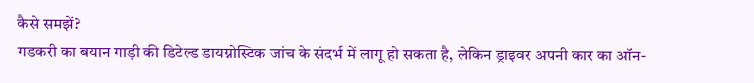कैसे समझें?
गडकरी का बयान गाड़ी की डिटेल्ड डायग्नोस्टिक जांच के संदर्भ में लागू हो सकता है, लेकिन ड्राइवर अपनी कार का ऑन-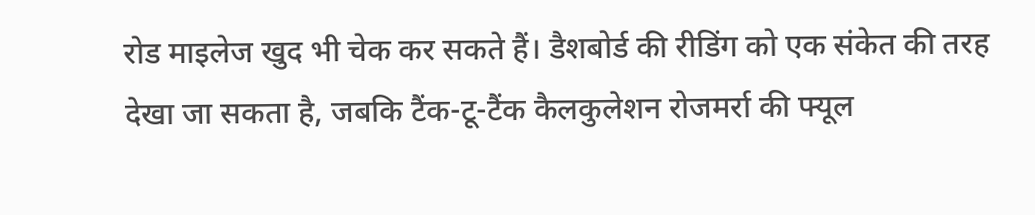रोड माइलेज खुद भी चेक कर सकते हैं। डैशबोर्ड की रीडिंग को एक संकेत की तरह देखा जा सकता है, जबकि टैंक-टू-टैंक कैलकुलेशन रोजमर्रा की फ्यूल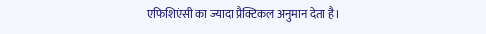एफिशिएंसी का ज्यादा प्रैक्टिकल अनुमान देता है।